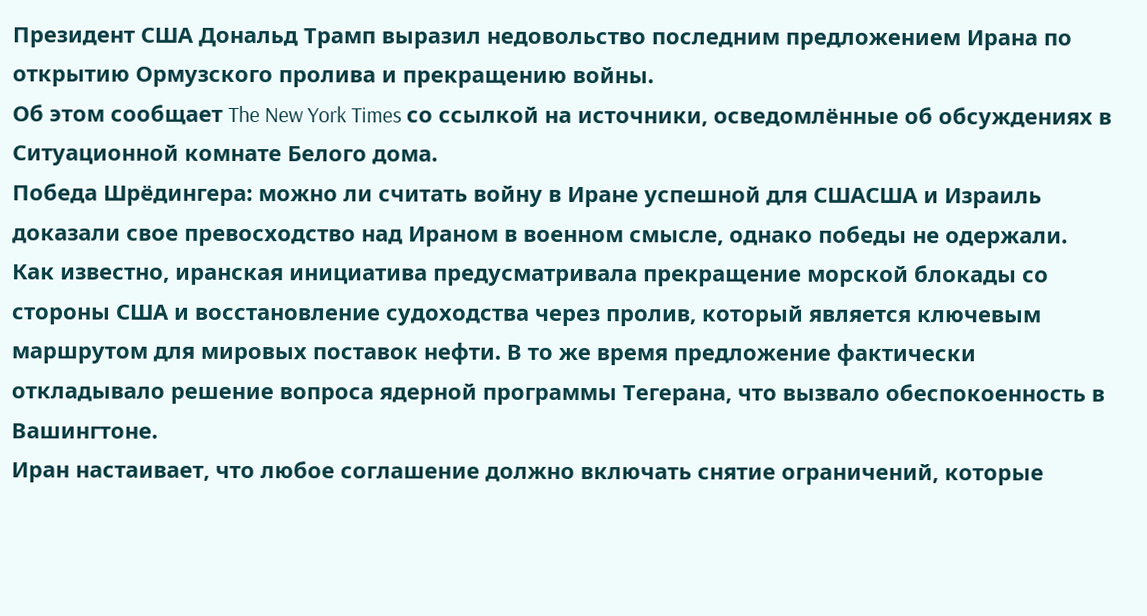Президент США Дональд Трамп выразил недовольство последним предложением Ирана по открытию Ормузского пролива и прекращению войны.
Об этом сообщает The New York Times со ссылкой на источники, осведомлённые об обсуждениях в Ситуационной комнате Белого дома.
Победа Шрёдингера: можно ли считать войну в Иране успешной для СШАСША и Израиль доказали свое превосходство над Ираном в военном смысле, однако победы не одержали.
Как известно, иранская инициатива предусматривала прекращение морской блокады со стороны США и восстановление судоходства через пролив, который является ключевым маршрутом для мировых поставок нефти. В то же время предложение фактически откладывало решение вопроса ядерной программы Тегерана, что вызвало обеспокоенность в Вашингтоне.
Иран настаивает, что любое соглашение должно включать снятие ограничений, которые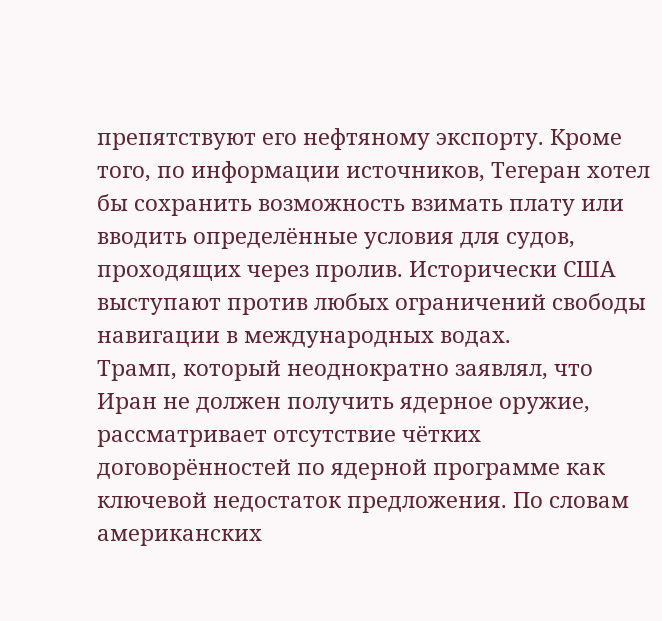препятствуют его нефтяному экспорту. Кроме того, по информации источников, Тегеран хотел бы сохранить возможность взимать плату или вводить определённые условия для судов, проходящих через пролив. Исторически США выступают против любых ограничений свободы навигации в международных водах.
Трамп, который неоднократно заявлял, что Иран не должен получить ядерное оружие, рассматривает отсутствие чётких договорённостей по ядерной программе как ключевой недостаток предложения. По словам американских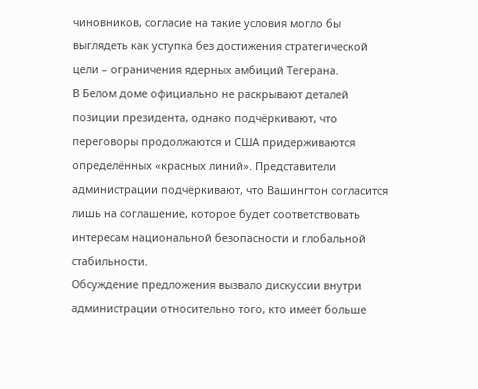чиновников, согласие на такие условия могло бы выглядеть как уступка без достижения стратегической цели – ограничения ядерных амбиций Тегерана.
В Белом доме официально не раскрывают деталей позиции президента, однако подчёркивают, что переговоры продолжаются и США придерживаются определённых «красных линий». Представители администрации подчёркивают, что Вашингтон согласится лишь на соглашение, которое будет соответствовать интересам национальной безопасности и глобальной стабильности.
Обсуждение предложения вызвало дискуссии внутри администрации относительно того, кто имеет больше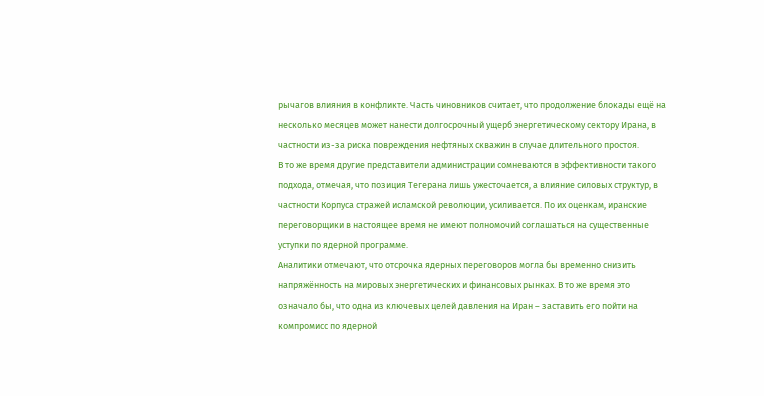рычагов влияния в конфликте. Часть чиновников считает, что продолжение блокады ещё на несколько месяцев может нанести долгосрочный ущерб энергетическому сектору Ирана, в частности из-за риска повреждения нефтяных скважин в случае длительного простоя.
В то же время другие представители администрации сомневаются в эффективности такого подхода, отмечая, что позиция Тегерана лишь ужесточается, а влияние силовых структур, в частности Корпуса стражей исламской революции, усиливается. По их оценкам, иранские переговорщики в настоящее время не имеют полномочий соглашаться на существенные уступки по ядерной программе.
Аналитики отмечают, что отсрочка ядерных переговоров могла бы временно снизить напряжённость на мировых энергетических и финансовых рынках. В то же время это означало бы, что одна из ключевых целей давления на Иран – заставить его пойти на компромисс по ядерной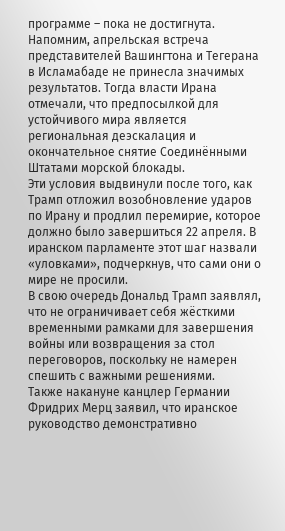программе – пока не достигнута.
Напомним, апрельская встреча представителей Вашингтона и Тегерана в Исламабаде не принесла значимых результатов. Тогда власти Ирана отмечали, что предпосылкой для устойчивого мира является региональная деэскалация и окончательное снятие Соединёнными Штатами морской блокады.
Эти условия выдвинули после того, как Трамп отложил возобновление ударов по Ирану и продлил перемирие, которое должно было завершиться 22 апреля. В иранском парламенте этот шаг назвали «уловками», подчеркнув, что сами они о мире не просили.
В свою очередь Дональд Трамп заявлял, что не ограничивает себя жёсткими временными рамками для завершения войны или возвращения за стол переговоров, поскольку не намерен спешить с важными решениями.
Также накануне канцлер Германии Фридрих Мерц заявил, что иранское руководство демонстративно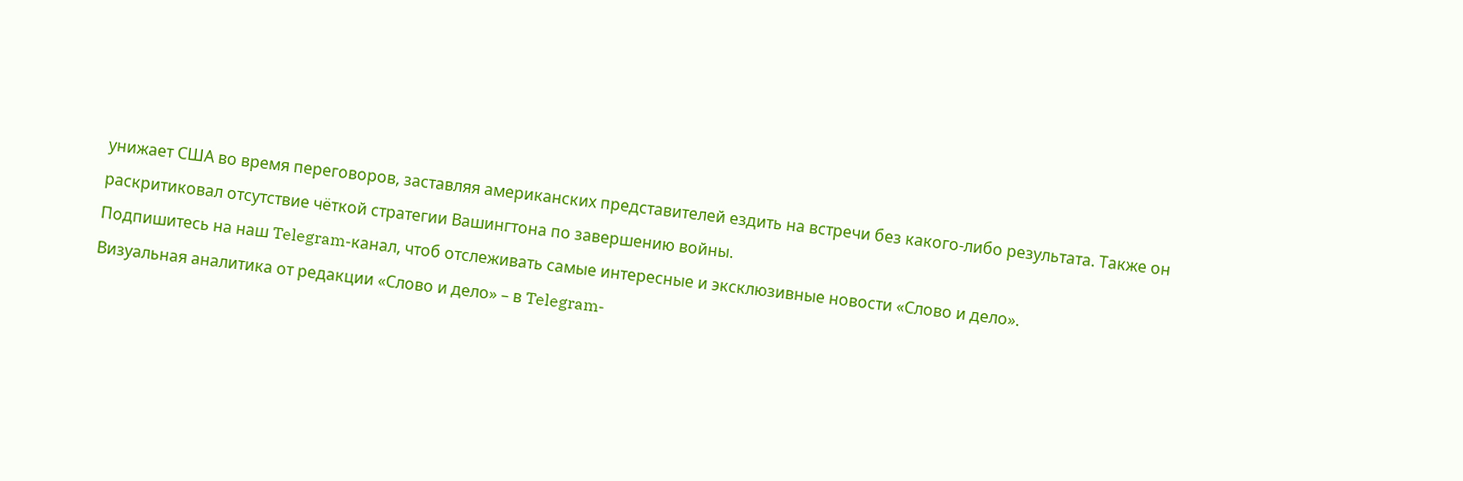унижает США во время переговоров, заставляя американских представителей ездить на встречи без какого-либо результата. Также он раскритиковал отсутствие чёткой стратегии Вашингтона по завершению войны.
Подпишитесь на наш Telegram-канал, чтоб отслеживать самые интересные и эксклюзивные новости «Слово и дело».
Визуальная аналитика от редакции «Слово и дело» – в Telegram-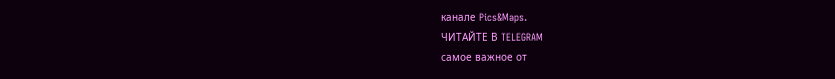канале Pics&Maps.
ЧИТАЙТЕ В TELEGRAM
самое важное от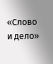«Слово и дело»